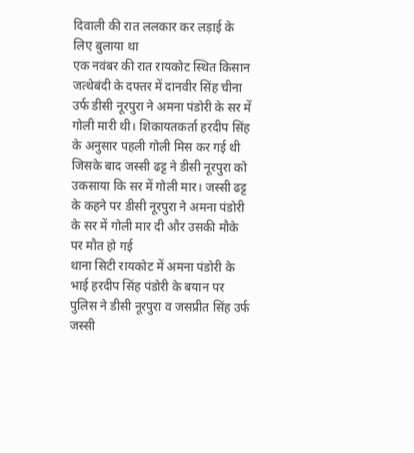दिवाली की रात ललकार कर लड़ाई के लिए बुलाया था
एक नवंबर की रात रायकोट स्थित किसान जत्थेबंदी के दफ्तर में दानवीर सिंह चीना उर्फ डीसी नूरपुरा ने अमना पंडोरी के सर में गोली मारी थी। शिकायतकर्ता हरदीप सिंह के अनुसार पहली गोली मिस कर गई थी जिसके बाद जस्सी ढट्ट ने डीसी नूरपुरा को उकसाया कि सर में गोली मार। जस्सी ढट्ट के कहने पर डीसी नूरपुरा ने अमना पंडोरी के सर में गोली मार दी और उसकी मौके पर मौत हो गई
थाना सिटी रायकोट में अमना पंडोरी के भाई हरदीप सिंह पंडोरी के बयान पर पुलिस ने डीसी नूरपुरा व जसप्रीत सिंह उर्फ जस्सी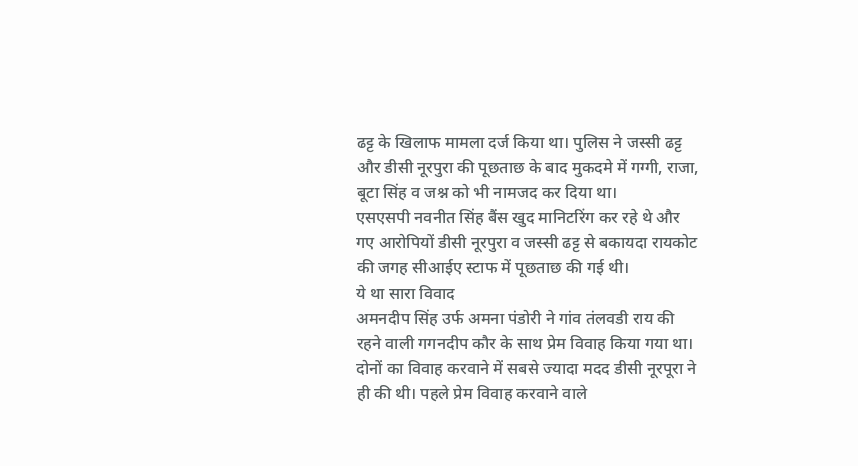ढट्ट के खिलाफ मामला दर्ज किया था। पुलिस ने जस्सी ढट्ट और डीसी नूरपुरा की पूछताछ के बाद मुकदमे में गग्गी, राजा, बूटा सिंह व जश्न को भी नामजद कर दिया था।
एसएसपी नवनीत सिंह बैंस खुद मानिटरिंग कर रहे थे और गए आरोपियों डीसी नूरपुरा व जस्सी ढट्ट से बकायदा रायकोट की जगह सीआईए स्टाफ में पूछताछ की गई थी।
ये था सारा विवाद
अमनदीप सिंह उर्फ अमना पंडोरी ने गांव तंलवडी राय की रहने वाली गगनदीप कौर के साथ प्रेम विवाह किया गया था। दोनों का विवाह करवाने में सबसे ज्यादा मदद डीसी नूरपूरा ने ही की थी। पहले प्रेम विवाह करवाने वाले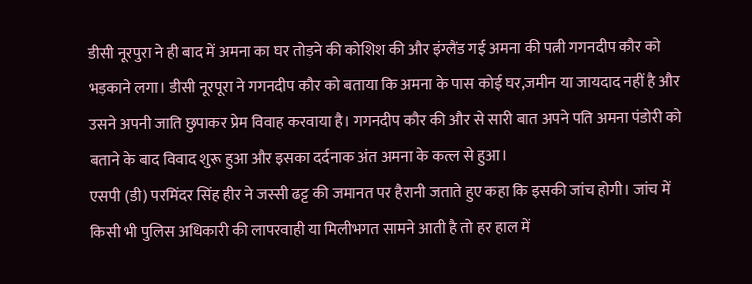डीसी नूरपुरा ने ही बाद में अमना का घर तोड़ने की कोशिश की और इंग्लैंड गई अमना की पत्नी गगनदीप कौर को भड़काने लगा। डीसी नूरपूरा ने गगनदीप कौर को बताया कि अमना के पास कोई घर,जमीन या जायदाद नहीं है और उसने अपनी जाति छुपाकर प्रेम विवाह करवाया है। गगनदीप कौर की और से सारी बात अपने पति अमना पंडोरी को बताने के बाद विवाद शुरू हुआ और इसका दर्दनाक अंत अमना के कत्ल से हुआ।
एसपी (डी) परमिंदर सिंह हीर ने जस्सी ढट्ट की जमानत पर हैरानी जताते हुए कहा कि इसकी जांच होगी। जांच में किसी भी पुलिस अधिकारी की लापरवाही या मिलीभगत सामने आती है तो हर हाल में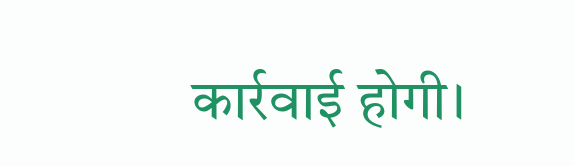कार्रवाई होगी।